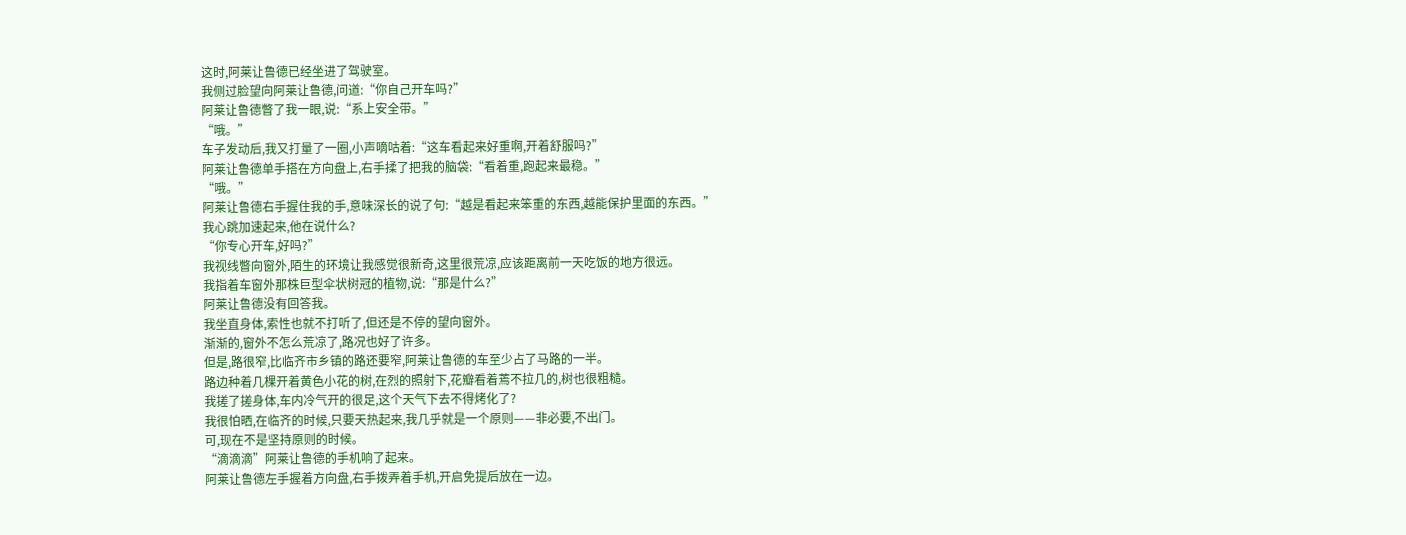这时,阿莱让鲁德已经坐进了驾驶室。
我侧过脸望向阿莱让鲁德,问道:“你自己开车吗?”
阿莱让鲁德瞥了我一眼,说:“系上安全带。”
“哦。”
车子发动后,我又打量了一圈,小声嘀咕着:“这车看起来好重啊,开着舒服吗?”
阿莱让鲁德单手搭在方向盘上,右手揉了把我的脑袋:“看着重,跑起来最稳。”
“哦。”
阿莱让鲁德右手握住我的手,意味深长的说了句:“越是看起来笨重的东西,越能保护里面的东西。”
我心跳加速起来,他在说什么?
“你专心开车,好吗?”
我视线瞥向窗外,陌生的环境让我感觉很新奇,这里很荒凉,应该距离前一天吃饭的地方很远。
我指着车窗外那株巨型伞状树冠的植物,说:“那是什么?”
阿莱让鲁德没有回答我。
我坐直身体,索性也就不打听了,但还是不停的望向窗外。
渐渐的,窗外不怎么荒凉了,路况也好了许多。
但是,路很窄,比临齐市乡镇的路还要窄,阿莱让鲁德的车至少占了马路的一半。
路边种着几棵开着黄色小花的树,在烈的照射下,花瓣看着蔫不拉几的,树也很粗糙。
我搓了搓身体,车内冷气开的很足,这个天气下去不得烤化了?
我很怕晒,在临齐的时候,只要天热起来,我几乎就是一个原则——非必要,不出门。
可,现在不是坚持原则的时候。
“滴滴滴”阿莱让鲁德的手机响了起来。
阿莱让鲁德左手握着方向盘,右手拨弄着手机,开启免提后放在一边。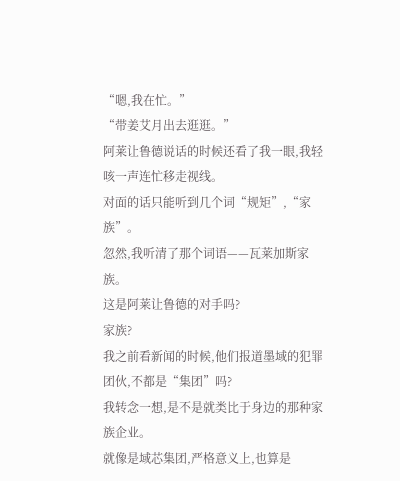“嗯,我在忙。”
“带姜艾月出去逛逛。”
阿莱让鲁德说话的时候还看了我一眼,我轻咳一声连忙移走视线。
对面的话只能听到几个词“规矩”,“家族”。
忽然,我听清了那个词语——瓦莱加斯家族。
这是阿莱让鲁德的对手吗?
家族?
我之前看新闻的时候,他们报道墨域的犯罪团伙,不都是“集团”吗?
我转念一想,是不是就类比于身边的那种家族企业。
就像是域芯集团,严格意义上,也算是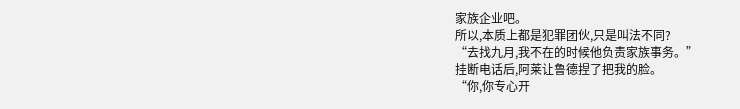家族企业吧。
所以,本质上都是犯罪团伙,只是叫法不同?
“去找九月,我不在的时候他负责家族事务。”
挂断电话后,阿莱让鲁德捏了把我的脸。
“你,你专心开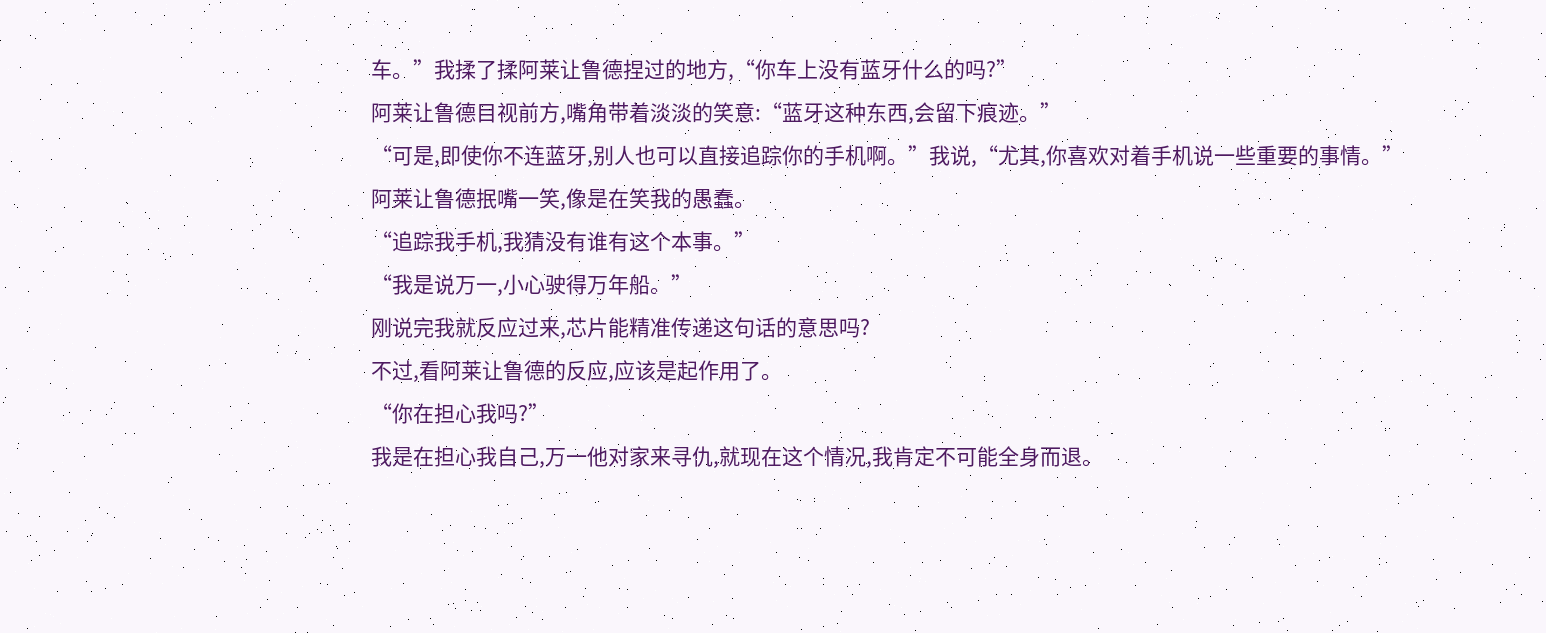车。”我揉了揉阿莱让鲁德捏过的地方,“你车上没有蓝牙什么的吗?”
阿莱让鲁德目视前方,嘴角带着淡淡的笑意:“蓝牙这种东西,会留下痕迹。”
“可是,即使你不连蓝牙,别人也可以直接追踪你的手机啊。”我说,“尤其,你喜欢对着手机说一些重要的事情。”
阿莱让鲁德抿嘴一笑,像是在笑我的愚蠢。
“追踪我手机,我猜没有谁有这个本事。”
“我是说万一,小心驶得万年船。”
刚说完我就反应过来,芯片能精准传递这句话的意思吗?
不过,看阿莱让鲁德的反应,应该是起作用了。
“你在担心我吗?”
我是在担心我自己,万一他对家来寻仇,就现在这个情况,我肯定不可能全身而退。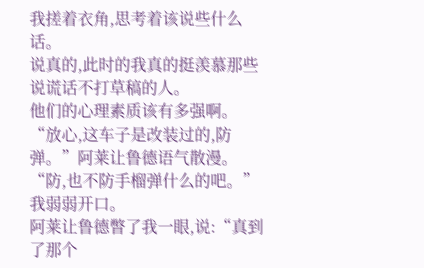我搓着衣角,思考着该说些什么话。
说真的,此时的我真的挺羡慕那些说谎话不打草稿的人。
他们的心理素质该有多强啊。
“放心,这车子是改装过的,防弹。”阿莱让鲁德语气散漫。
“防,也不防手榴弹什么的吧。”我弱弱开口。
阿莱让鲁德瞥了我一眼,说:“真到了那个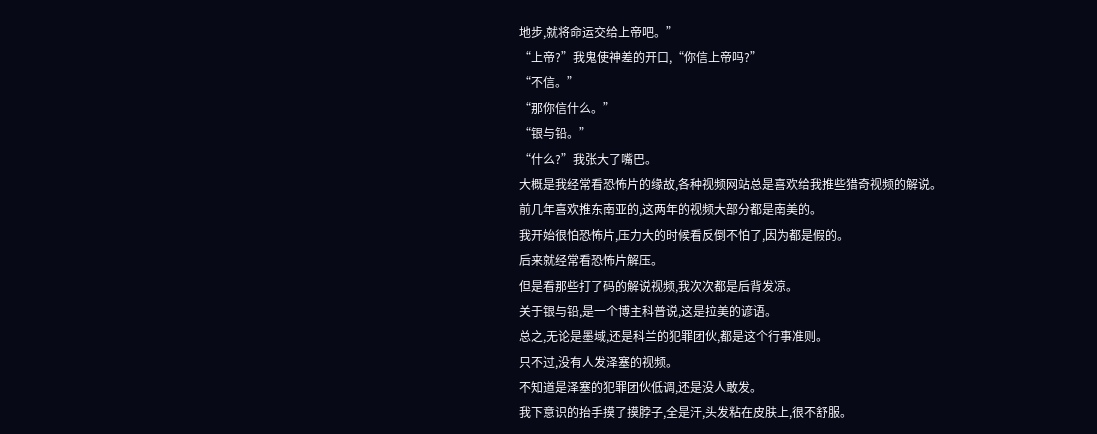地步,就将命运交给上帝吧。”
“上帝?”我鬼使神差的开口,“你信上帝吗?”
“不信。”
“那你信什么。”
“银与铅。”
“什么?”我张大了嘴巴。
大概是我经常看恐怖片的缘故,各种视频网站总是喜欢给我推些猎奇视频的解说。
前几年喜欢推东南亚的,这两年的视频大部分都是南美的。
我开始很怕恐怖片,压力大的时候看反倒不怕了,因为都是假的。
后来就经常看恐怖片解压。
但是看那些打了码的解说视频,我次次都是后背发凉。
关于银与铅,是一个博主科普说,这是拉美的谚语。
总之,无论是墨域,还是科兰的犯罪团伙,都是这个行事准则。
只不过,没有人发泽塞的视频。
不知道是泽塞的犯罪团伙低调,还是没人敢发。
我下意识的抬手摸了摸脖子,全是汗,头发粘在皮肤上,很不舒服。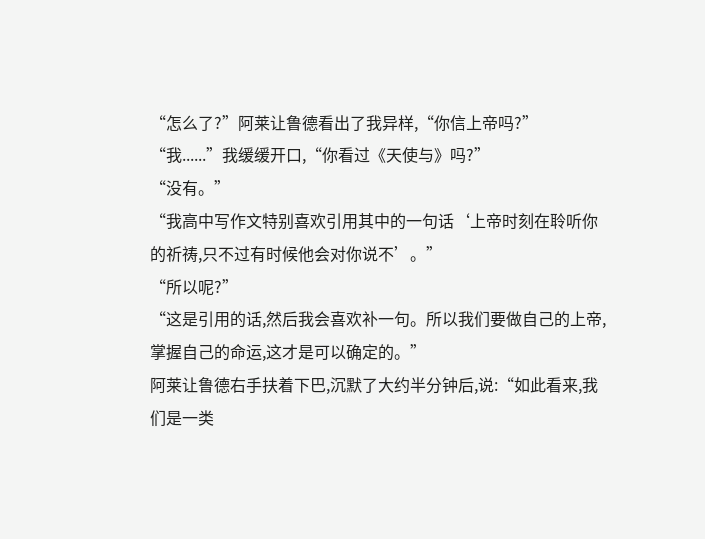“怎么了?”阿莱让鲁德看出了我异样,“你信上帝吗?”
“我......”我缓缓开口,“你看过《天使与》吗?”
“没有。”
“我高中写作文特别喜欢引用其中的一句话‘上帝时刻在聆听你的祈祷,只不过有时候他会对你说不’。”
“所以呢?”
“这是引用的话,然后我会喜欢补一句。所以我们要做自己的上帝,掌握自己的命运,这才是可以确定的。”
阿莱让鲁德右手扶着下巴,沉默了大约半分钟后,说:“如此看来,我们是一类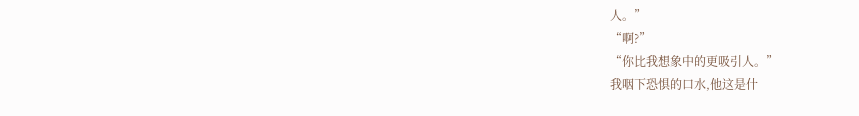人。”
“啊?”
“你比我想象中的更吸引人。”
我咽下恐惧的口水,他这是什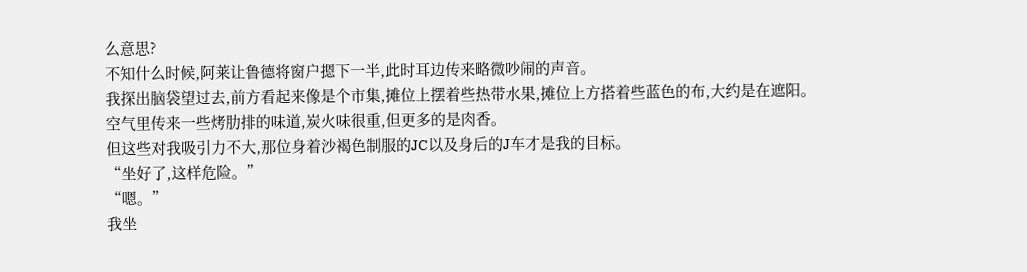么意思?
不知什么时候,阿莱让鲁德将窗户摁下一半,此时耳边传来略微吵闹的声音。
我探出脑袋望过去,前方看起来像是个市集,摊位上摆着些热带水果,摊位上方搭着些蓝色的布,大约是在遮阳。
空气里传来一些烤肋排的味道,炭火味很重,但更多的是肉香。
但这些对我吸引力不大,那位身着沙褐色制服的JC以及身后的J车才是我的目标。
“坐好了,这样危险。”
“嗯。”
我坐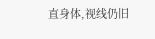直身体,视线仍旧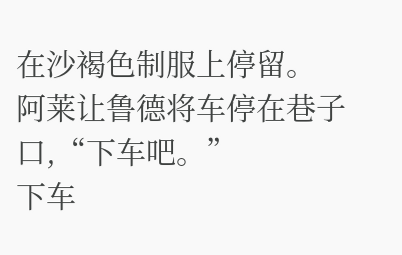在沙褐色制服上停留。
阿莱让鲁德将车停在巷子口,“下车吧。”
下车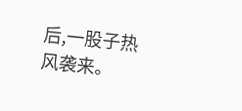后,一股子热风袭来。